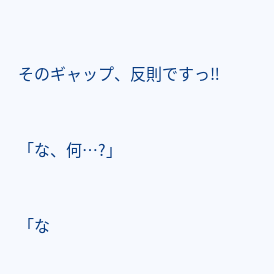そのギャップ、反則ですっ‼



「な、何…?」



「な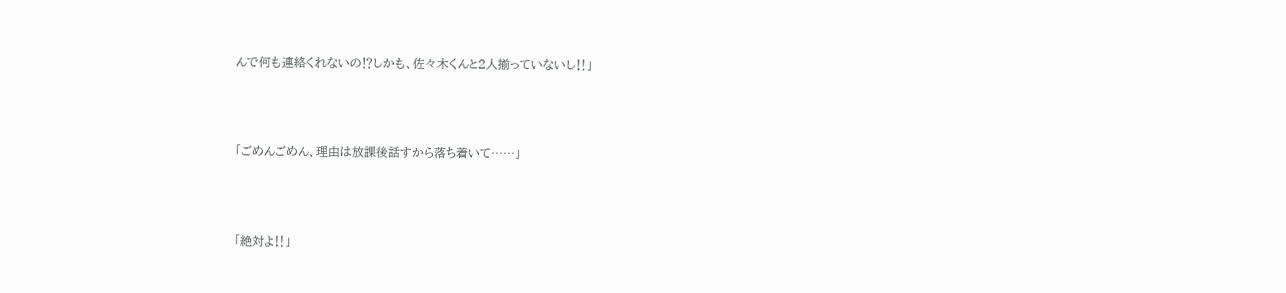んで何も連絡くれないの⁉しかも、佐々木くんと2人揃っていないし‼」



「ごめんごめん、理由は放課後話すから落ち着いて……」



「絶対よ‼」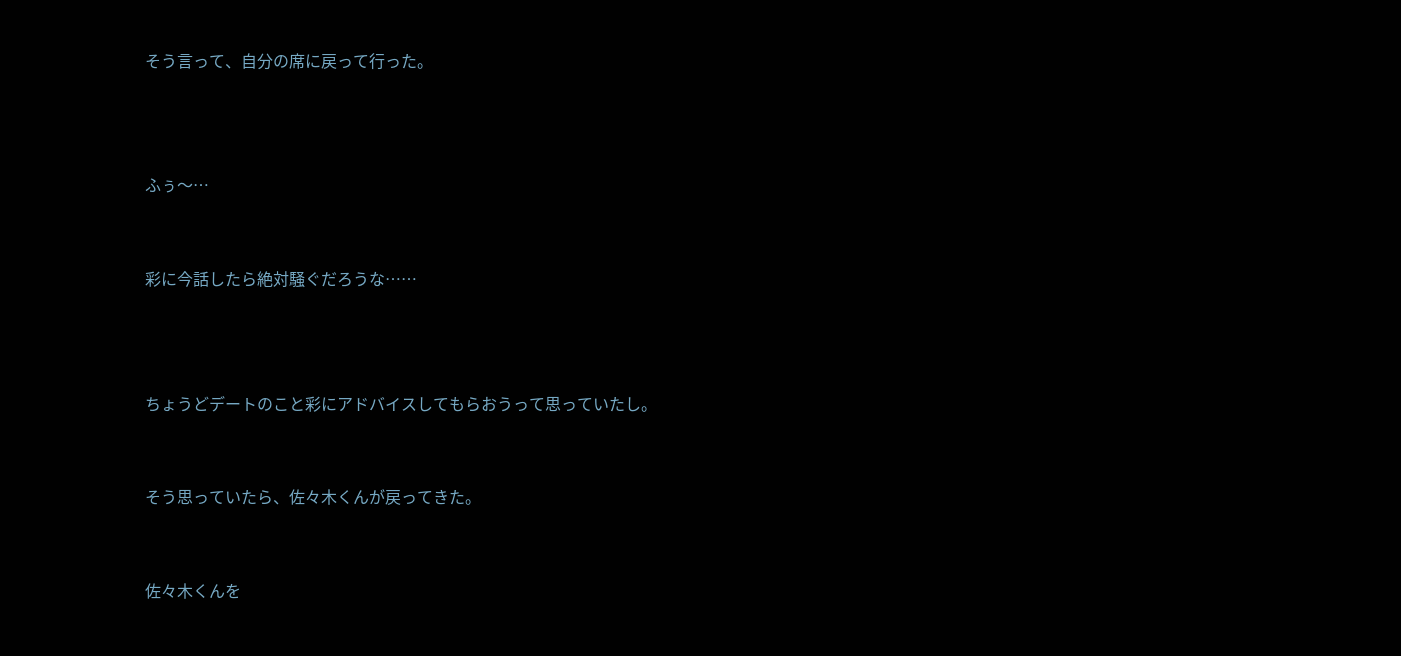そう言って、自分の席に戻って行った。



ふぅ〜…


彩に今話したら絶対騒ぐだろうな……



ちょうどデートのこと彩にアドバイスしてもらおうって思っていたし。


そう思っていたら、佐々木くんが戻ってきた。


佐々木くんを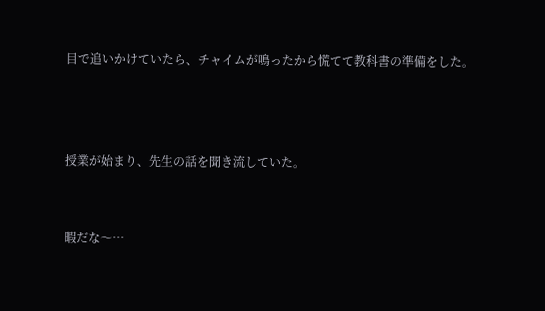目で追いかけていたら、チャイムが鳴ったから慌てて教科書の準備をした。



授業が始まり、先生の話を聞き流していた。


暇だな〜…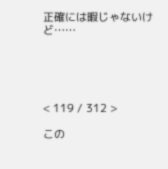正確には暇じゃないけど……





< 119 / 312 >

この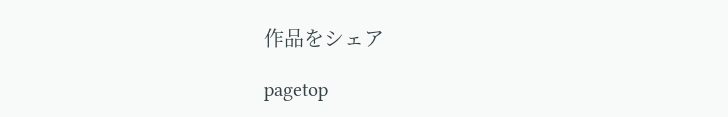作品をシェア

pagetop